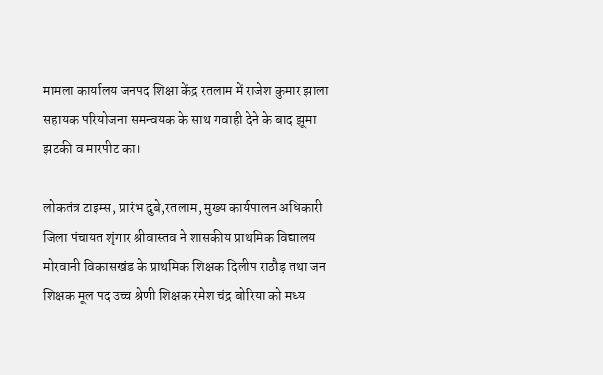मामला कार्यालय जनपद शिक्षा केंद्र रतलाम में राजेश कुमार झाला सहायक परियोजना समन्वयक के साथ गवाही देने के बाद झूमा झटकी व मारपीट का।

लोकतंत्र टाइम्स, प्रारंभ दुबे,रतलाम, मुख्य कार्यपालन अधिकारी जिला पंचायत शृंगार श्रीवास्तव ने शासकीय प्राथमिक विद्यालय मोरवानी विकासखंड के प्राथमिक शिक्षक दिलीप राठौड़ तथा जन शिक्षक मूल पद उच्च श्रेणी शिक्षक रमेश चंद्र बोरिया को मध्य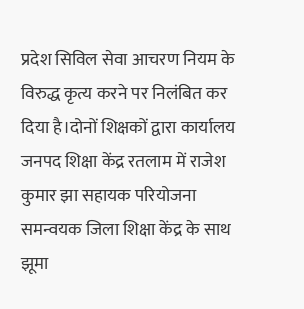प्रदेश सिविल सेवा आचरण नियम के विरुद्ध कृत्य करने पर निलंबित कर दिया है।दोनों शिक्षकों द्वारा कार्यालय जनपद शिक्षा केंद्र रतलाम में राजेश कुमार झा सहायक परियोजना समन्वयक जिला शिक्षा केंद्र के साथ झूमा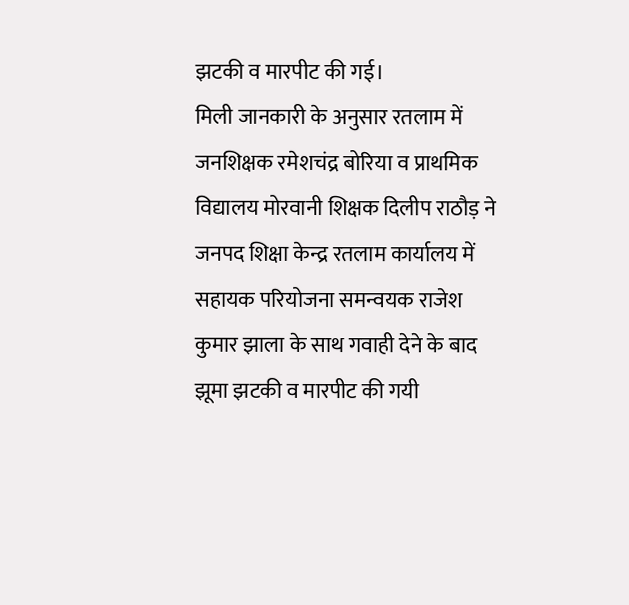झटकी व मारपीट की गई।
मिली जानकारी के अनुसार रतलाम में जनशिक्षक रमेशचंद्र बोरिया व प्राथमिक विद्यालय मोरवानी शिक्षक दिलीप राठौड़ ने जनपद शिक्षा केन्द्र रतलाम कार्यालय में सहायक परियोजना समन्वयक राजेश कुमार झाला के साथ गवाही देने के बाद झूमा झटकी व मारपीट की गयी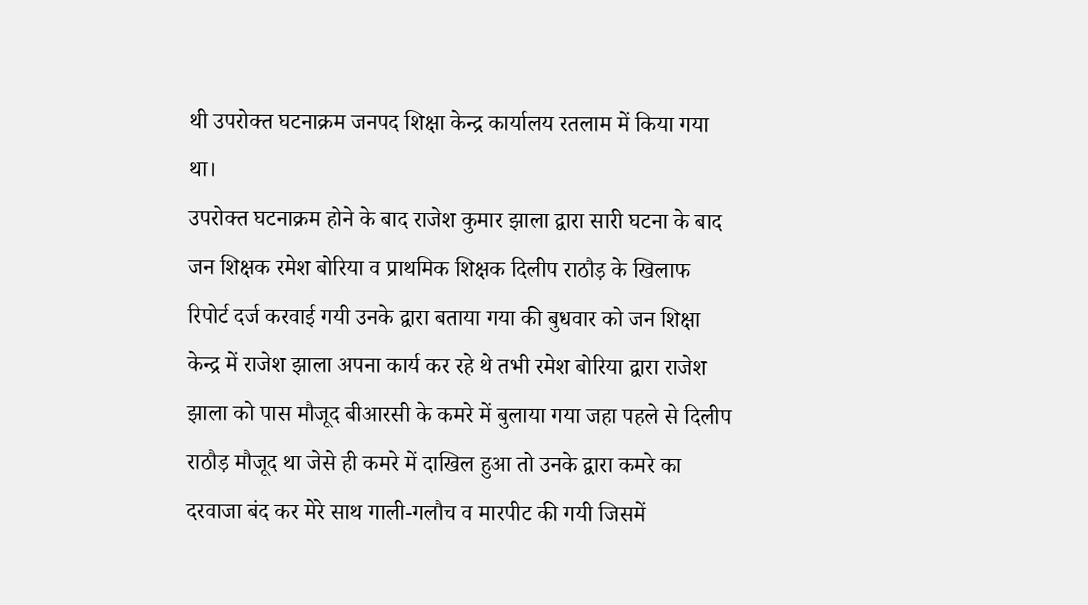थी उपरोक्त घटनाक्रम जनपद शिक्षा केन्द्र कार्यालय रतलाम में किया गया था।
उपरोक्त घटनाक्रम होने के बाद राजेश कुमार झाला द्वारा सारी घटना के बाद जन शिक्षक रमेश बोरिया व प्राथमिक शिक्षक दिलीप राठौड़ के खिलाफ रिपोर्ट दर्ज करवाई गयी उनके द्वारा बताया गया की बुधवार को जन शिक्षा केन्द्र में राजेश झाला अपना कार्य कर रहे थे तभी रमेश बोरिया द्वारा राजेश झाला को पास मौजूद बीआरसी के कमरे में बुलाया गया जहा पहले से दिलीप राठौड़ मौजूद था जेसे ही कमरे में दाखिल हुआ तो उनके द्वारा कमरे का दरवाजा बंद कर मेरे साथ गाली-गलौच व मारपीट की गयी जिसमें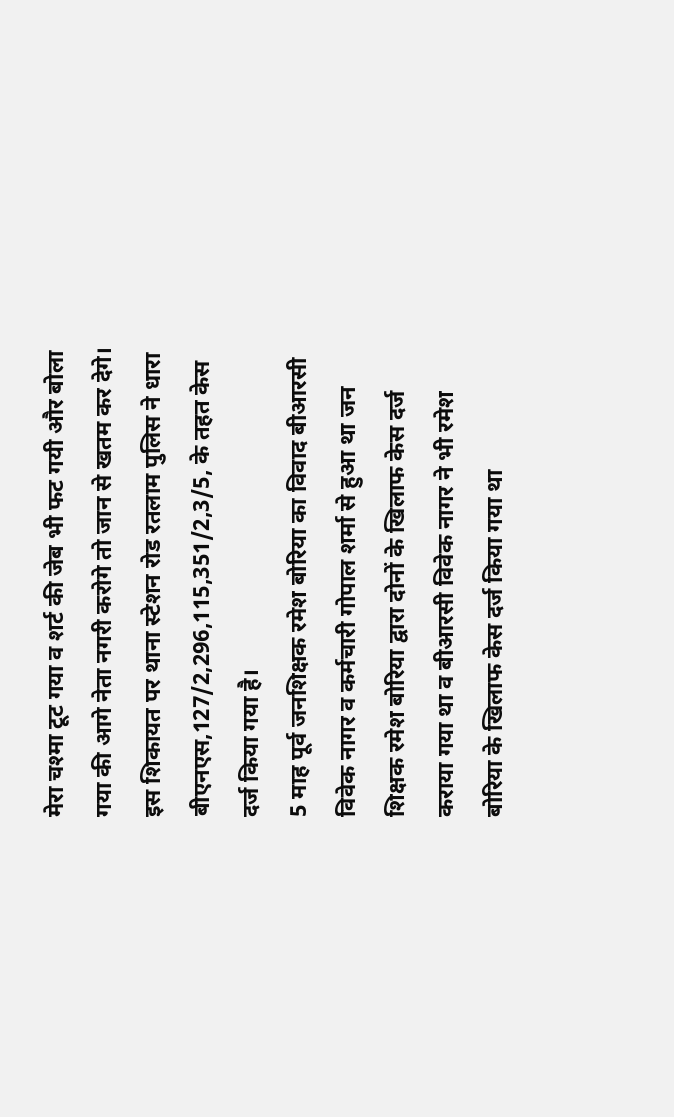मेरा चश्मा टूट गया व शर्ट की जेब भी फट गयी और बोला गया की आगे नेता नगरी करोगे तो जान से खतम कर देगे। इस शिकायत पर थाना स्टेशन रोड रतलाम पुलिस ने धारा बीएनएस,127/2,296,115,351/2,3/5, के तहत केस दर्ज किया गया है।
5 माह पूर्व जनशिक्षक रमेश बोरिया का विवाद बीआरसी विवेक नागर व कर्मचारी गोपाल शर्मा से हुआ था जन शिक्षक रमेश बोरिया द्वारा दोनों के खिलाफ केस दर्ज कराया गया था व बीआरसी विवेक नागर ने भी रमेश बोरिया के खिलाफ केस दर्ज किया गया था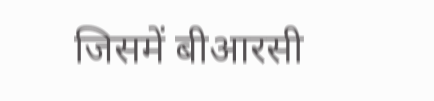जिसमें बीआरसी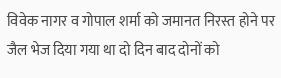विवेक नागर व गोपाल शर्मा को जमानत निरस्त होने पर जैल भेज दिया गया था दो दिन बाद दोनों को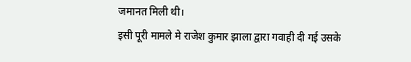जमानत मिली थी।
इसी पूरी मामले मे राजेश कुमार झाला द्वारा गवाही दी गई उसके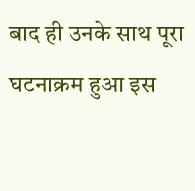बाद ही उनके साथ पूरा घटनाक्रम हुआ इस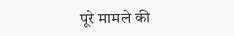पूरे मामले की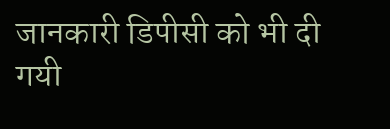जानकारी डिपीसी को भी दी गयी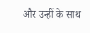और उन्हीं के साथ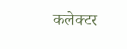कलेक्टर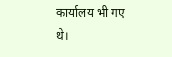कार्यालय भी गए थे।